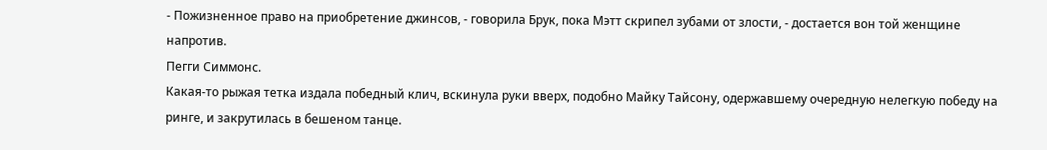- Пожизненное право на приобретение джинсов, - говорила Брук, пока Мэтт скрипел зубами от злости, - достается вон той женщине напротив.
Пегги Симмонс.
Какая-то рыжая тетка издала победный клич, вскинула руки вверх, подобно Майку Тайсону, одержавшему очередную нелегкую победу на ринге, и закрутилась в бешеном танце.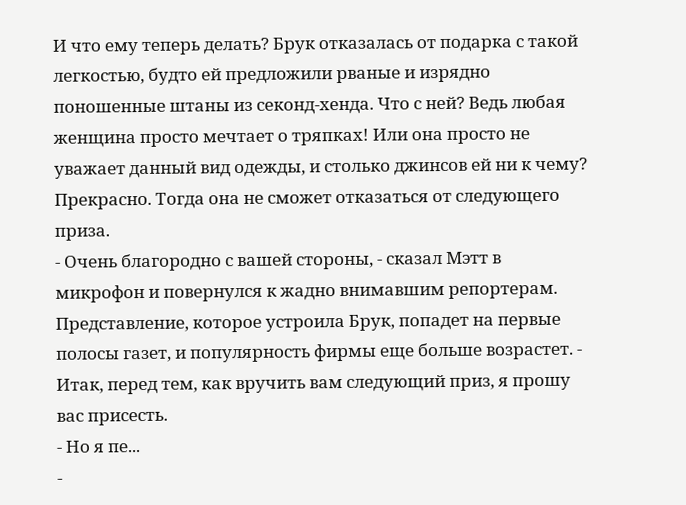И что ему теперь делать? Брук отказалась от подарка с такой легкостью, будто ей предложили рваные и изрядно поношенные штаны из секонд-хенда. Что с ней? Ведь любая женщина просто мечтает о тряпках! Или она просто не уважает данный вид одежды, и столько джинсов ей ни к чему? Прекрасно. Тогда она не сможет отказаться от следующего приза.
- Очень благородно с вашей стороны, - сказал Мэтт в микрофон и повернулся к жадно внимавшим репортерам. Представление, которое устроила Брук, попадет на первые полосы газет, и популярность фирмы еще больше возрастет. - Итак, перед тем, как вручить вам следующий приз, я прошу вас присесть.
- Но я пе...
-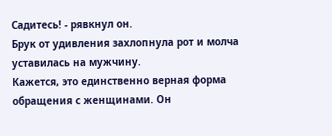Садитесь! - рявкнул он.
Брук от удивления захлопнула рот и молча уставилась на мужчину.
Кажется, это единственно верная форма обращения с женщинами. Он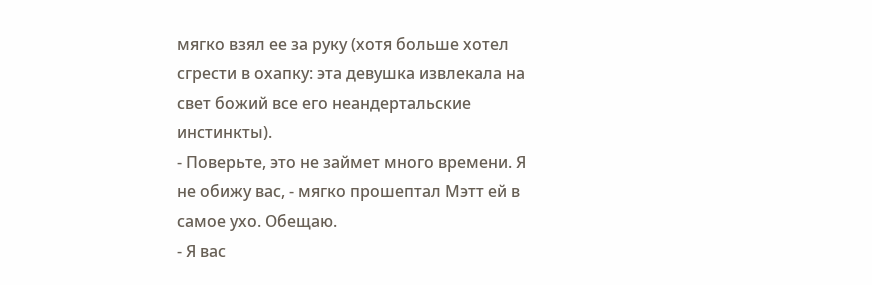мягко взял ее за руку (хотя больше хотел сгрести в охапку: эта девушка извлекала на свет божий все его неандертальские инстинкты).
- Поверьте, это не займет много времени. Я не обижу вас, - мягко прошептал Мэтт ей в самое ухо. Обещаю.
- Я вас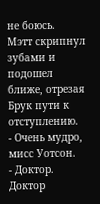не боюсь.
Мэтт скрипнул зубами и подошел ближе, отрезая Брук пути к отступлению.
- Очень мудро, мисс Уотсон.
- Доктор. Доктор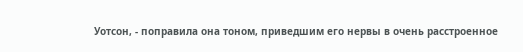Уотсон, - поправила она тоном, приведшим его нервы в очень расстроенное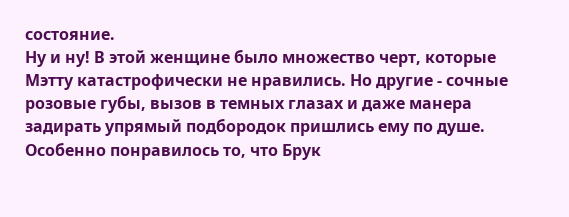состояние.
Ну и ну! В этой женщине было множество черт, которые Мэтту катастрофически не нравились. Но другие - сочные розовые губы, вызов в темных глазах и даже манера задирать упрямый подбородок пришлись ему по душе. Особенно понравилось то, что Брук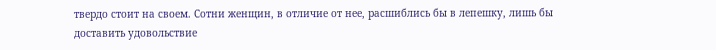твердо стоит на своем. Сотни женщин, в отличие от нее, расшиблись бы в лепешку, лишь бы доставить удовольствие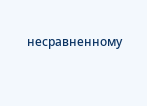несравненному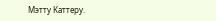Мэтту Каттеру.